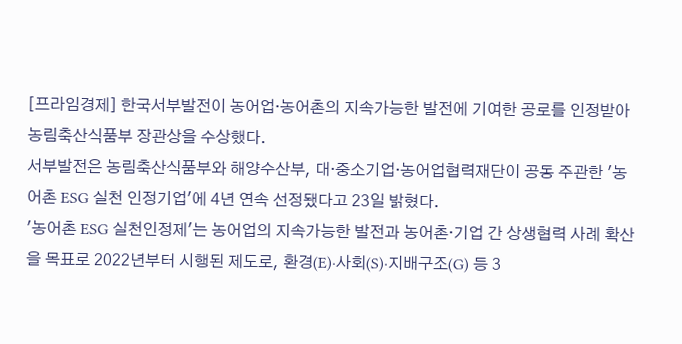[프라임경제] 한국서부발전이 농어업·농어촌의 지속가능한 발전에 기여한 공로를 인정받아 농림축산식품부 장관상을 수상했다.
서부발전은 농림축산식품부와 해양수산부, 대·중소기업·농어업협력재단이 공동 주관한 '농어촌 ESG 실천 인정기업'에 4년 연속 선정됐다고 23일 밝혔다.
'농어촌 ESG 실천인정제'는 농어업의 지속가능한 발전과 농어촌·기업 간 상생협력 사례 확산을 목표로 2022년부터 시행된 제도로, 환경(E)·사회(S)·지배구조(G) 등 3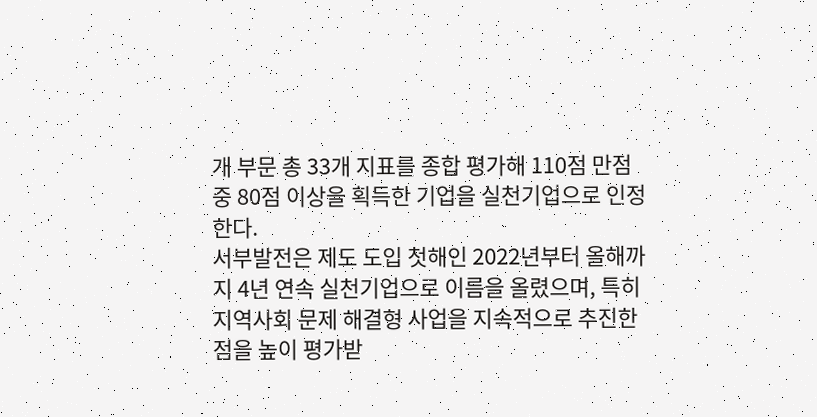개 부문 총 33개 지표를 종합 평가해 110점 만점 중 80점 이상을 획득한 기업을 실천기업으로 인정한다.
서부발전은 제도 도입 첫해인 2022년부터 올해까지 4년 연속 실천기업으로 이름을 올렸으며, 특히 지역사회 문제 해결형 사업을 지속적으로 추진한 점을 높이 평가받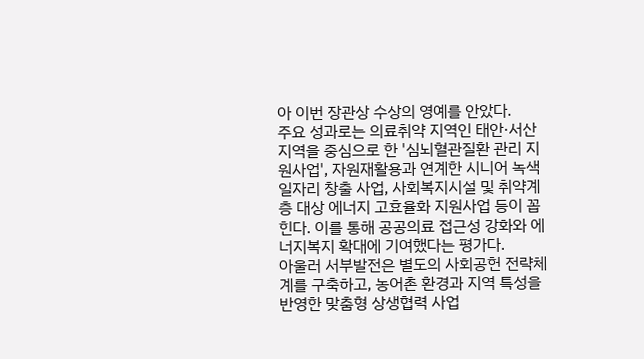아 이번 장관상 수상의 영예를 안았다.
주요 성과로는 의료취약 지역인 태안·서산 지역을 중심으로 한 '심뇌혈관질환 관리 지원사업', 자원재활용과 연계한 시니어 녹색 일자리 창출 사업, 사회복지시설 및 취약계층 대상 에너지 고효율화 지원사업 등이 꼽힌다. 이를 통해 공공의료 접근성 강화와 에너지복지 확대에 기여했다는 평가다.
아울러 서부발전은 별도의 사회공헌 전략체계를 구축하고, 농어촌 환경과 지역 특성을 반영한 맞춤형 상생협력 사업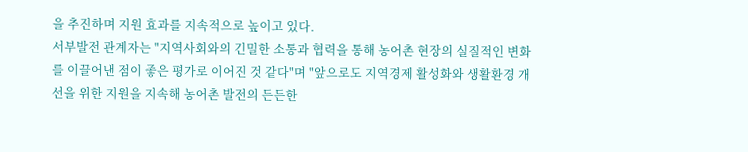을 추진하며 지원 효과를 지속적으로 높이고 있다.
서부발전 관계자는 "지역사회와의 긴밀한 소통과 협력을 통해 농어촌 현장의 실질적인 변화를 이끌어낸 점이 좋은 평가로 이어진 것 같다"며 "앞으로도 지역경제 활성화와 생활환경 개선을 위한 지원을 지속해 농어촌 발전의 든든한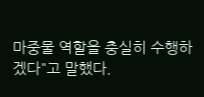마중물 역할을 충실히 수행하겠다"고 말했다.